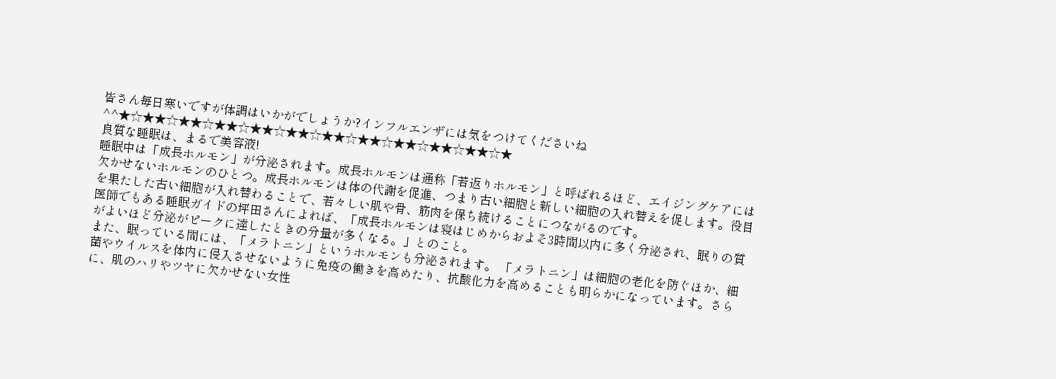皆さん毎日寒いですが体調はいかがでしょうか?インフルエンザには気をつけてくださいね^^★☆★★☆★★☆★★☆★★☆★★☆★★☆★★☆★★☆★★☆★★☆★
良質な睡眠は、まるで美容液!
睡眠中は「成長ホルモン」が分泌されます。成長ホルモンは通称「若返りホルモン」と呼ばれるほど、エイジングケアには欠かせないホルモンのひとつ。成長ホルモンは体の代謝を促進、つまり古い細胞と新しい細胞の入れ替えを促します。役目を果たした古い細胞が入れ替わることで、若々しい肌や骨、筋肉を保ち続けることにつながるのです。
医師でもある睡眠ガイドの坪田さんによれば、「成長ホルモンは寝はじめからおよそ3時間以内に多く分泌され、眠りの質がよいほど分泌がピークに達したときの分量が多くなる。」とのこと。
また、眠っている間には、「メラトニン」というホルモンも分泌されます。 「メラトニン」は細胞の老化を防ぐほか、細菌やウイルスを体内に侵入させないように免疫の働きを高めたり、抗酸化力を高めることも明らかになっています。さらに、肌のハリやツヤに欠かせない女性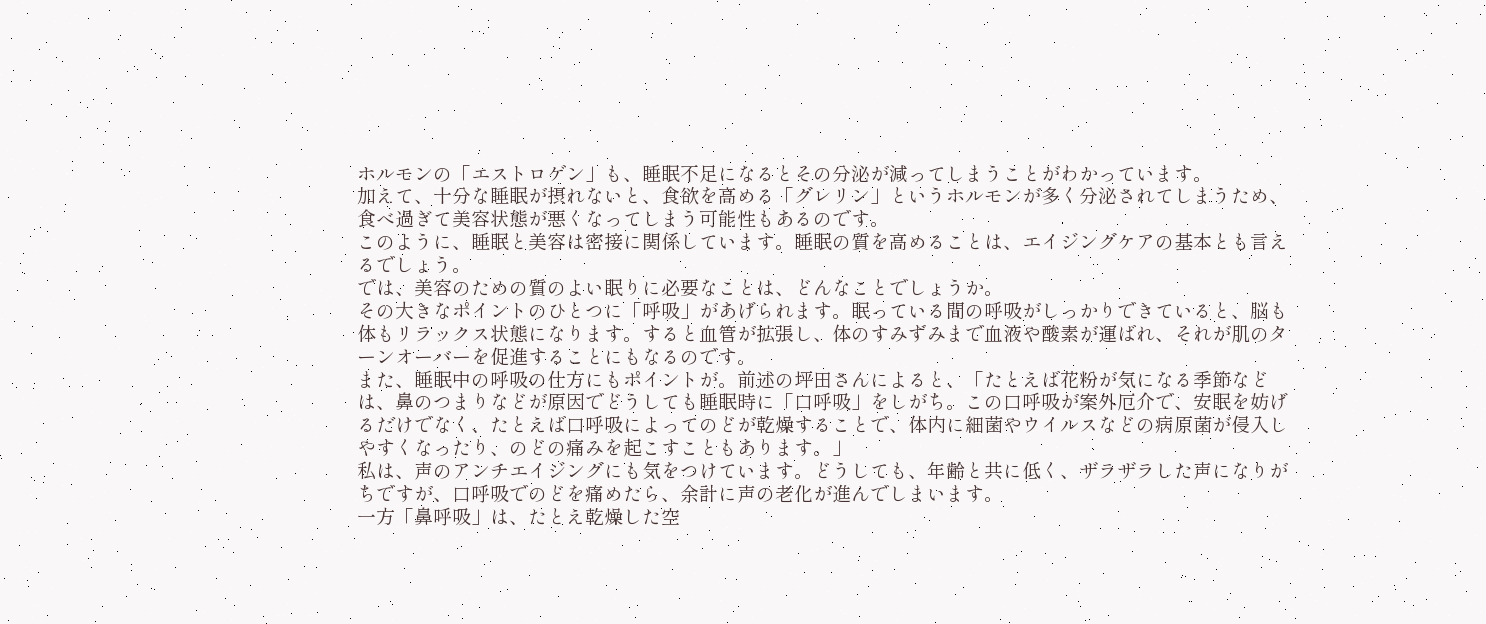ホルモンの「エストロゲン」も、睡眠不足になるとその分泌が減ってしまうことがわかっています。
加えて、十分な睡眠が摂れないと、食欲を高める「グレリン」というホルモンが多く分泌されてしまうため、食べ過ぎて美容状態が悪くなってしまう可能性もあるのです。
このように、睡眠と美容は密接に関係しています。睡眠の質を高めることは、エイジングケアの基本とも言えるでしょう。
では、美容のための質のよい眠りに必要なことは、どんなことでしょうか。
その大きなポイントのひとつに「呼吸」があげられます。眠っている間の呼吸がしっかりできていると、脳も体もリラックス状態になります。すると血管が拡張し、体のすみずみまで血液や酸素が運ばれ、それが肌のターンオーバーを促進することにもなるのです。
また、睡眠中の呼吸の仕方にもポイントが。前述の坪田さんによると、「たとえば花粉が気になる季節などは、鼻のつまりなどが原因でどうしても睡眠時に「口呼吸」をしがち。この口呼吸が案外厄介で、安眠を妨げるだけでなく、たとえば口呼吸によってのどが乾燥することで、体内に細菌やウイルスなどの病原菌が侵入しやすくなったり、のどの痛みを起こすこともあります。」
私は、声のアンチエイジングにも気をつけています。どうしても、年齢と共に低く、ザラザラした声になりがちですが、口呼吸でのどを痛めたら、余計に声の老化が進んでしまいます。
一方「鼻呼吸」は、たとえ乾燥した空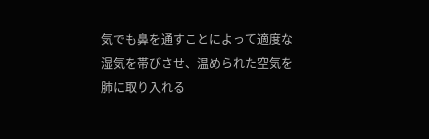気でも鼻を通すことによって適度な湿気を帯びさせ、温められた空気を肺に取り入れる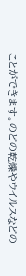ことができます。のどの乾燥やウイルスなどの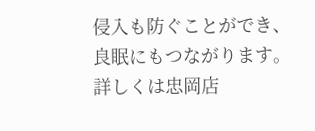侵入も防ぐことができ、良眠にもつながります。
詳しくは忠岡店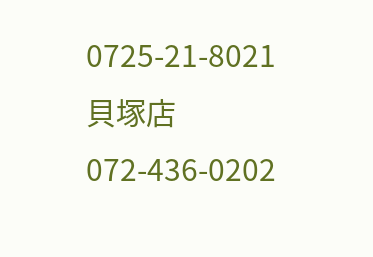0725-21-8021
貝塚店072-436-0202